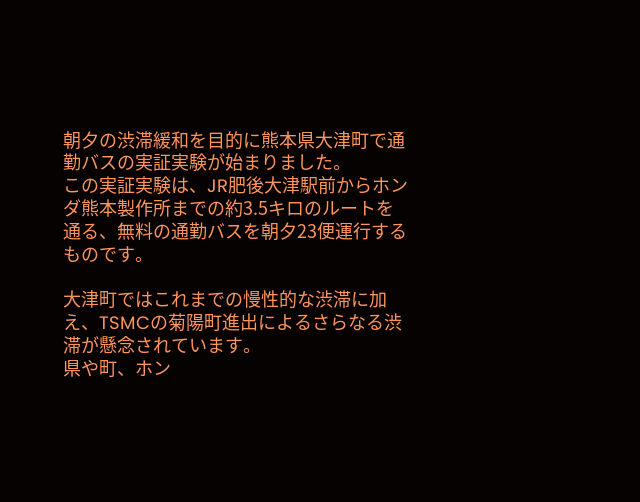朝夕の渋滞緩和を目的に熊本県大津町で通勤バスの実証実験が始まりました。
この実証実験は、JR肥後大津駅前からホンダ熊本製作所までの約3.5キロのルートを通る、無料の通勤バスを朝夕23便運行するものです。

大津町ではこれまでの慢性的な渋滞に加え、TSMCの菊陽町進出によるさらなる渋滞が懸念されています。
県や町、ホン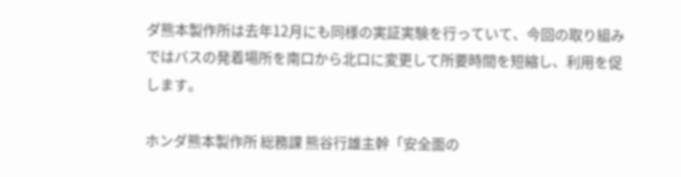ダ熊本製作所は去年12月にも同様の実証実験を行っていて、今回の取り組みではバスの発着場所を南口から北口に変更して所要時間を短縮し、利用を促します。

ホンダ熊本製作所 総務課 熊谷行雄主幹「安全面の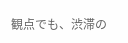観点でも、渋滞の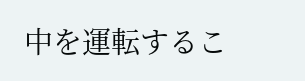中を運転するこ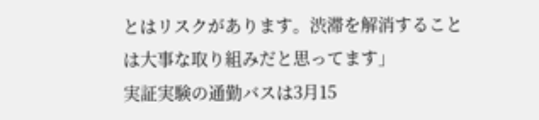とはリスクがあります。渋滞を解消することは大事な取り組みだと思ってます」
実証実験の通勤バスは3月15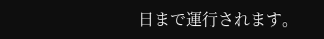日まで運行されます。